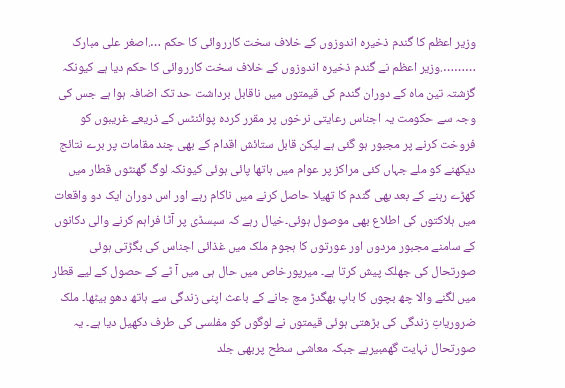وزیر اعظم کا گندم ذخیرہ اندوزوں کے خلاف سخت کارروائی کا حکم ….اصغر علی مبارک ……….وزیر اعظم نے گندم ذخیرہ اندوزوں کے خلاف سخت کارروائی کا حکم دیا ہے کیونکہ گزشتہ تین ماہ کے دوران گندم کی قیمتوں میں ناقابل برداشت حد تک اضافہ ہوا ہے جس کی وجہ سے حکومت یہ اجناس رعایتی نرخوں پر مقرر کردہ پوائنٹس کے ذریعے غریبوں کو فروخت کرنے پر مجبور ہو گئی ہے لیکن قابل ستائش اقدام کے بھی چند مقامات پر برے نتائج دیکھنے کو ملے جہاں کئی مراکز پر عوام میں ہاتھا پائی ہوئی کیونکہ لوگ گھنٹوں قطار میں کھڑے رہنے کے بعد بھی گندم کا تھیلا حاصل کرنے میں ناکام رہے اور اس دوران ایک دو واقعات میں ہلاکتوں کی اطلاع بھی موصول ہوئی۔خیال رہے کہ سبسڈی پر آٹا فراہم کرنے والی دکانوں کے سامنے مجبور مردوں اور عورتوں کا ہجوم ملک میں غذائی اجناس کی بگڑتی ہوئی صورتحال کی جھلک پیش کرتا ہے۔ میرپورخاص میں حال ہی میں آ ٹے کے حصول کے لیے قطار میں لگنے والا چھ بچوں کا باپ بھگدڑ مچ جانے کے باعث اپنی زندگی سے ہاتھ دھو بیٹھا۔ ملک ضروریاتِ زندگی کی بڑھتی ہوئی قیمتوں نے لوگوں کو مفلسی کی طرف دکھیل دیا ہے۔ یہ صورتحال نہایت گھمبیرہے جبکہ معاشی سطح پربھی جلد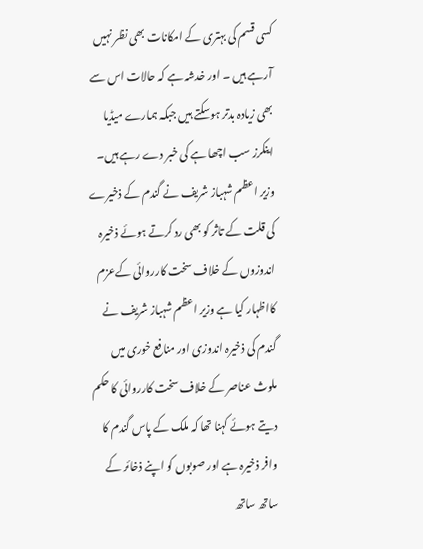کسی قسم کی بہتری کے امکانات بھی نظر نہیں آرہے ہیں ۔ اور خدشہ ہے کہ حالات اس سے بھی زیادہ بدتر ہوسکتے ہیں جبکہ ہمارے میڈیا اینکرز سب اچھا ہے کی خبر دے رہے ہیں۔
وزیر اعظم شہباز شریف نے گندم کے ذخیرے کی قلت کے تاثر کو بھی رد کرتے ہوئے ذخیرہ اندوزوں کے خلاف سخت کارروائی کےعزم کااظہار کیا ہے وزیر اعظم شہباز شریف نے گندم کی ذخیرہ اندوزی اور منافع خوری میں ملوث عناصر کے خلاف سخت کارروائی کا حکم دیتے ہوئے کہنا تھا کہ ملک کے پاس گندم کا وافر ذخیرہ ہے اور صوبوں کو اپنے ذخائر کے ساتھ ساتھ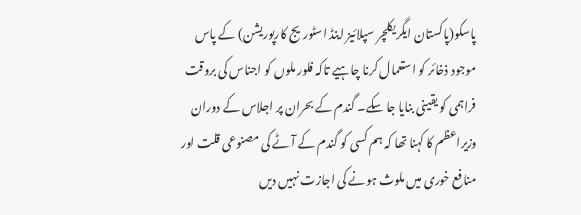پاسکو(پاکستان ایگریکلچر سپلائیز اینڈ اسٹوریج کارپوریشن) کے پاس موجود ذخائر کو استعمال کرنا چاہیے تاکہ فلور ملوں کو اجناس کی بروقت فراہمی کو یقینی بنایا جا سکے۔ گندم کے بحران پر اجلاس کے دوران وزیراعظم کا کہنا تھا کہ ہم کسی کو گندم کے آٹے کی مصنوعی قلت اور منافع خوری میں ملوث ہونے کی اجازت نہیں دیں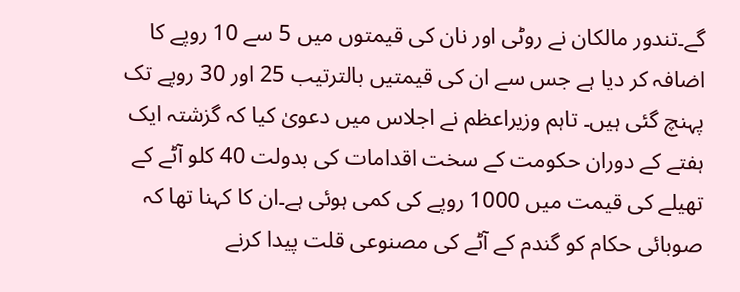گے۔تندور مالکان نے روٹی اور نان کی قیمتوں میں 5 سے 10 روپے کا اضافہ کر دیا ہے جس سے ان کی قیمتیں بالترتیب 25 اور 30 روپے تک پہنچ گئی ہیں۔ تاہم وزیراعظم نے اجلاس میں دعویٰ کیا کہ گزشتہ ایک ہفتے کے دوران حکومت کے سخت اقدامات کی بدولت 40 کلو آٹے کے تھیلے کی قیمت میں 1000 روپے کی کمی ہوئی ہے۔ان کا کہنا تھا کہ صوبائی حکام کو گندم کے آٹے کی مصنوعی قلت پیدا کرنے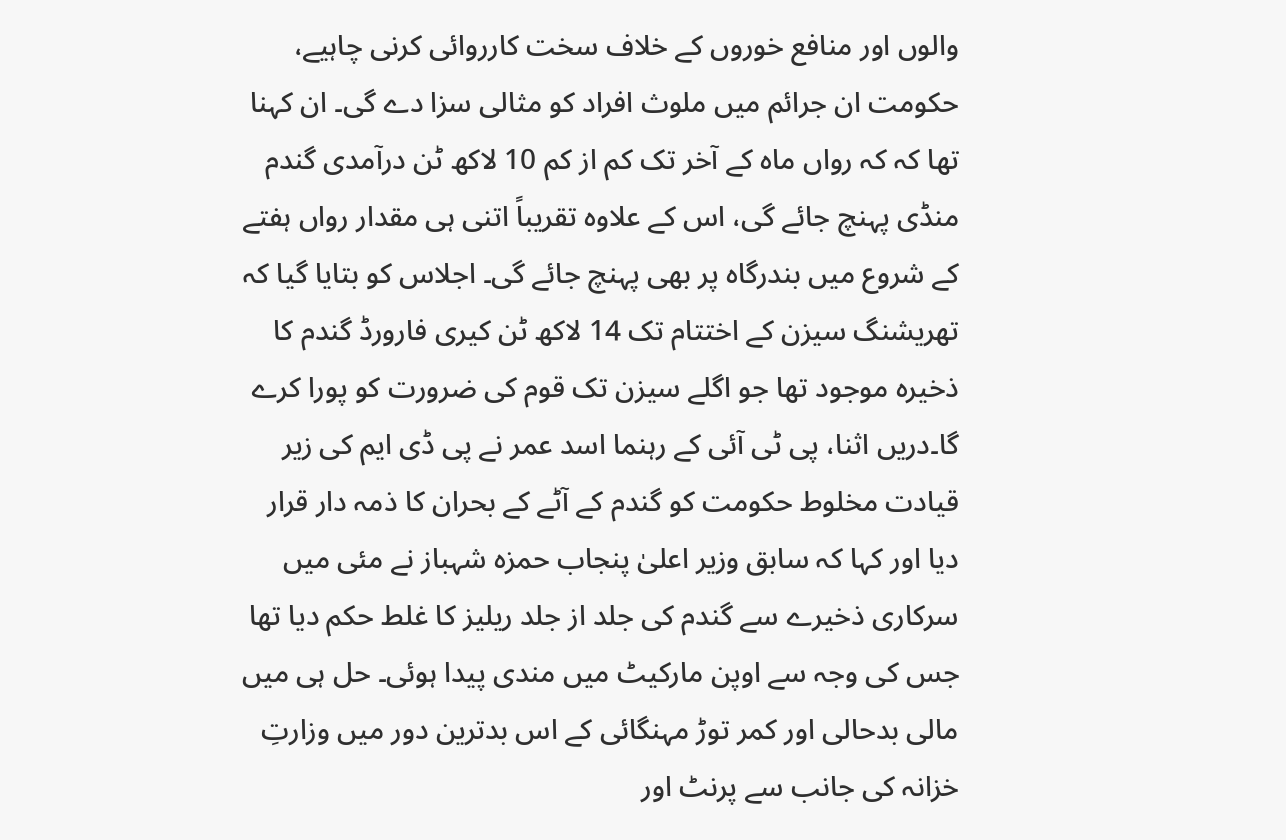والوں اور منافع خوروں کے خلاف سخت کارروائی کرنی چاہیے، حکومت ان جرائم میں ملوث افراد کو مثالی سزا دے گی۔ ان کہنا تھا کہ کہ رواں ماہ کے آخر تک کم از کم 10 لاکھ ٹن درآمدی گندم منڈی پہنچ جائے گی، اس کے علاوہ تقریباً اتنی ہی مقدار رواں ہفتے کے شروع میں بندرگاہ پر بھی پہنچ جائے گی۔ اجلاس کو بتایا گیا کہ تھریشنگ سیزن کے اختتام تک 14 لاکھ ٹن کیری فارورڈ گندم کا ذخیرہ موجود تھا جو اگلے سیزن تک قوم کی ضرورت کو پورا کرے گا۔دریں اثنا، پی ٹی آئی کے رہنما اسد عمر نے پی ڈی ایم کی زیر قیادت مخلوط حکومت کو گندم کے آٹے کے بحران کا ذمہ دار قرار دیا اور کہا کہ سابق وزیر اعلیٰ پنجاب حمزہ شہباز نے مئی میں سرکاری ذخیرے سے گندم کی جلد از جلد ریلیز کا غلط حکم دیا تھا جس کی وجہ سے اوپن مارکیٹ میں مندی پیدا ہوئی۔ حل ہی میں مالی بدحالی اور کمر توڑ مہنگائی کے اس بدترین دور میں وزارتِ خزانہ کی جانب سے پرنٹ اور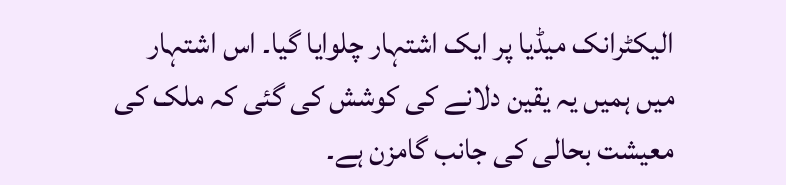الیکٹرانک میڈیا پر ایک اشتہار چلوایا گیا۔ اس اشتہار میں ہمیں یہ یقین دلانے کی کوشش کی گئی کہ ملک کی معیشت بحالی کی جانب گامزن ہے۔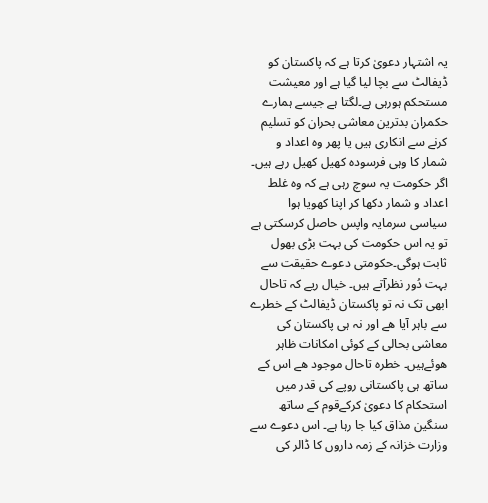یہ اشتہار دعویٰ کرتا ہے کہ پاکستان کو ڈیفالٹ سے بچا لیا گیا ہے اور معیشت مستحکم ہورہی ہے۔لگتا ہے جیسے ہمارے حکمران بدترین معاشی بحران کو تسلیم کرنے سے انکاری ہیں یا پھر وہ اعداد و شمار کا وہی فرسودہ کھیل کھیل رہے ہیں۔ اگر حکومت یہ سوچ رہی ہے کہ وہ غلط اعداد و شمار دکھا کر اپنا کھویا ہوا سیاسی سرمایہ واپس حاصل کرسکتی ہے تو یہ اس حکومت کی بہت بڑی بھول ثابت ہوگی۔حکومتی دعوے حقیقت سے بہت دُور نظرآتے ہیں۔ خیال ریے کہ تاحال ابھی تک نہ تو پاکستان ڈیفالٹ کے خطرے سے باہر آیا ھے اور نہ ہی پاکستان کی معاشی بحالی کے کوئی امکانات ظاہر ھوئےہیں۔ خطرہ تاحال موجود ھے اس کے ساتھ ہی پاکستانی روپے کی قدر میں استحکام کا دعویٰ کرکےقوم کے ساتھ سنگین مذاق کیا جا رہا ہے۔ اس دعوے سے وزارت خزانہ کے زمہ داروں کا ڈالر کی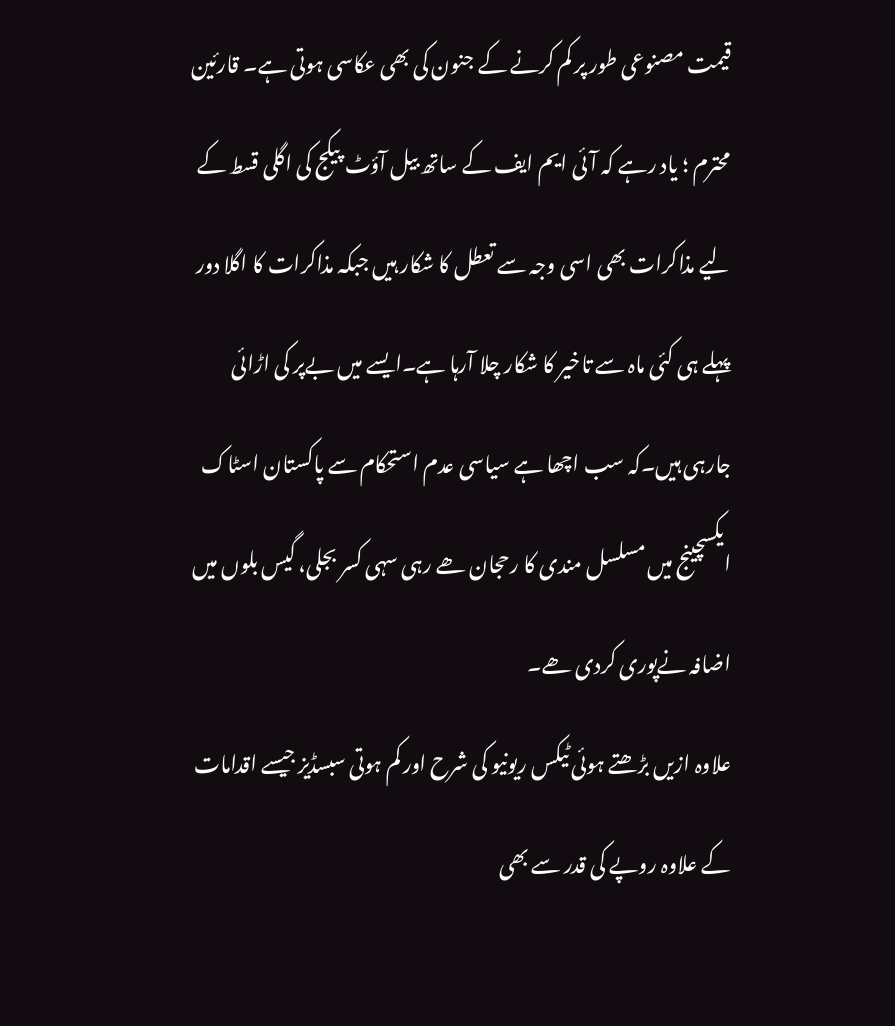قیمت مصنوعی طور پر کم کرنے کے جنون کی بھی عکاسی ہوتی ہے۔ قارئین محترم ؛ یاد رہے کہ آئی ایم ایف کے ساتھ بیل آؤٹ پیکج کی اگلی قسط کے لیے مذاکرات بھی اسی وجہ سے تعطل کا شکار ہیں جبکہ مذاکرات کا اگلا دور پہلے ہی کئی ماہ سے تاخیر کا شکار چلا آرہا ہے۔ایسے میں بےپر کی اڑائی جارہی ہیں۔کہ سب اچھا ہے سیاسی عدم استحکام سے پاکستان اسٹاک ایکسچینج میں مسلسل مندی کا رحجان ھے رہی سہی کسر بجلی، گیس بلوں میں اضافہ نےپوری کردی ھے۔
علاوہ ازیں بڑھتے ہوئی ٹیکس ریونیو کی شرح اور کم ہوتی سبسڈیز جیسے اقدامات کے علاوہ روپے کی قدر سے بھی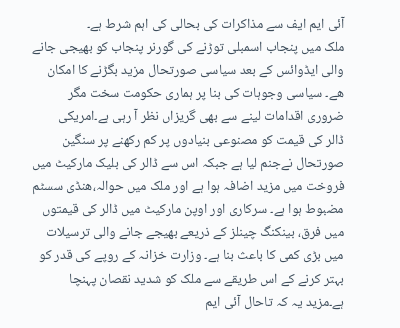آئی ایم ایف سے مذاکرات کی بحالی کی اہم شرط ہے۔
ملک میں پنجاب اسمبلی توڑنے کی گورنر پنجاب کو بھیجی جانے والی ایڈوائس کے بعد سیاسی صورتحال مزید بگڑنے کا امکان ھے۔ سیاسی وجوہات کی بنا پر ہماری حکومت سخت مگر ضروری اقدامات لینے سے بھی گریزاں نظر آ رہی ہے۔امریکی
ڈالر کی قیمت کو مصنوعی بنیادوں پر کم رکھنے پر سنگین صورتحال نےجنم لیا ہے جبکہ اس سے ڈالر کی بلیک مارکیٹ میں فروخت میں مزید اضافہ ہوا ہے اور ملک میں حوالہ،ھنڈی سسٹم مضبوط ہوا ہے۔ سرکاری اور اوپن مارکیٹ میں ڈالر کی قیمتوں میں فرق، بینکنگ چینلز کے ذریعے بھیجے جانے والی ترسیلات میں بڑی کمی کا باعث بنا ہے۔ وزارت خزانہ کے روپے کی قدر کو بہتر کرنے کے اس طریقے سے ملک کو شدید نقصان پہنچا ہے۔مزید یہ کہ تاحال آئی ایم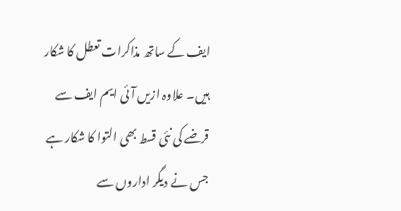ایف کے ساتھ مذاکرات تعطل کا شکار ہیں۔ علاوہ ازیں آئی ایم ایف سے قرضے کی نئی قسط بھی التوا کا شکار ہے جس نے دیگر اداروں سے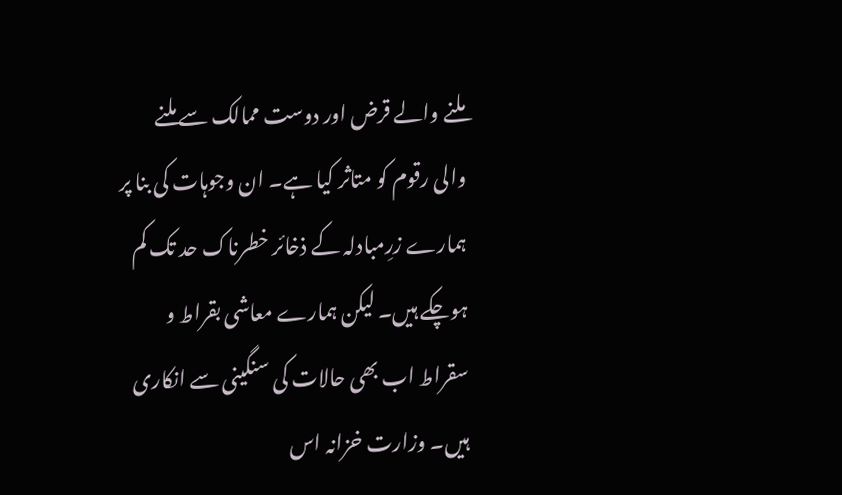ملنے والے قرض اور دوست ممالک سے ملنے والی رقوم کو متاثر کیا ہے۔ ان وجوہات کی بنا پر ہمارے زرِمبادلہ کے ذخائر خطرناک حد تک کم ہوچکے ہیں۔ لیکن ہمارے معاشی بقراط و سقراط اب بھی حالات کی سنگینی سے انکاری ہیں۔ وزارت خزانہ اس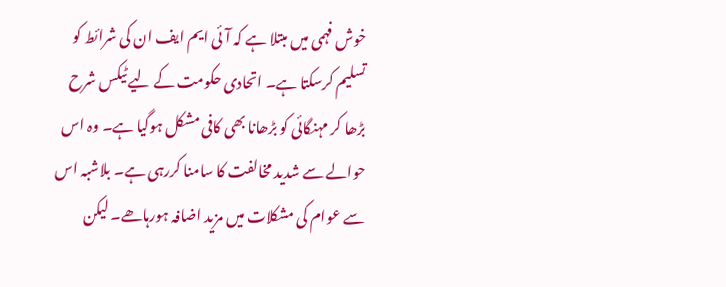خوش فہمی میں مبتلا ہے کہ آئی ایم ایف ان کی شرائط کو تسلیم کرسکتا ہے۔ اتحادی حکومت کے لیے ٹیکس شرح بڑھا کر مہنگائی کو بڑھانا بھی کافی مشکل ہوگیا ہے۔ وہ اس حوالے سے شدید مخالفت کا سامنا کررہی ہے۔ بلاشبہ اس سے عوام کی مشکلات میں مزید اضافہ ہورہاھے۔ لیکن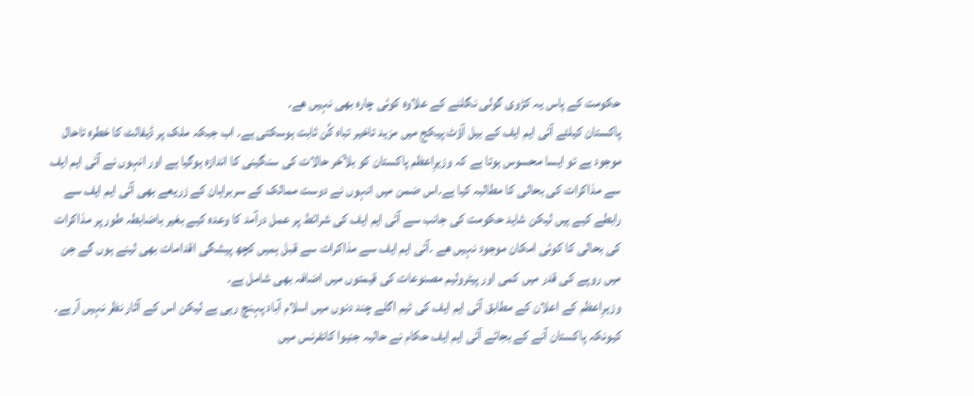حکومت کے پاس یہ کڑوی گولی نگلنے کے علاوہ کوئی چارہ بھی نہیں ھے۔
پاکستان کیلئے آئی ایم ایف کے بیل آؤٹ پیکج میں مزید تاخیر تباہ کُن ثابت ہوسکتی ہے۔ اب جبکہ ملک پر ڈیفالٹ کا خطرہ تاحال موجود ہے تو ایسا محسوس ہوتا ہے کہ وزیرِاعظم پاکستان کو بلآخر حالات کی سنگینی کا اندازہ ہوگیا ہے اور انہوں نے آئی ایم ایف سے مذاکرات کی بحالی کا مطالبہ کیا ہے۔اس ضمن میں انہوں نے دوست ممالک کے سربراہان کے زریعے بھی آئی ایم ایف سے رابطے کیے ہیں لیکن شاید حکومت کی جانب سے آئی ایم ایف کی شرائط پر عمل درآمد کا وعدہ کیے بغیر باضابطہ طور پر مذاکرات کی بحالی کا کوئی امکان موجود نہیں ھے ۔آئی ایم ایف سے مذاکرات سے قبل ہمیں کچھ پیشگی اقدامات بھی لینے ہوں گے جن میں روپے کی قدر میں کمی اور پیٹرولیم مصنوعات کی قیمتوں میں اضافہ بھی شامل ہے۔
وزیرِاعظم کے اعلان کے مطابق آئی ایم ایف کی ٹیم اگلے چند دنوں میں اسلام آباد پہنچ رہی ہے لیکن اس کے آثار نظر نہیں آرہے۔ کیونکہ پاکستان آنے کے بجائے آئی ایم ایف حکام نے حالیہ جنیوا کانفرنس میں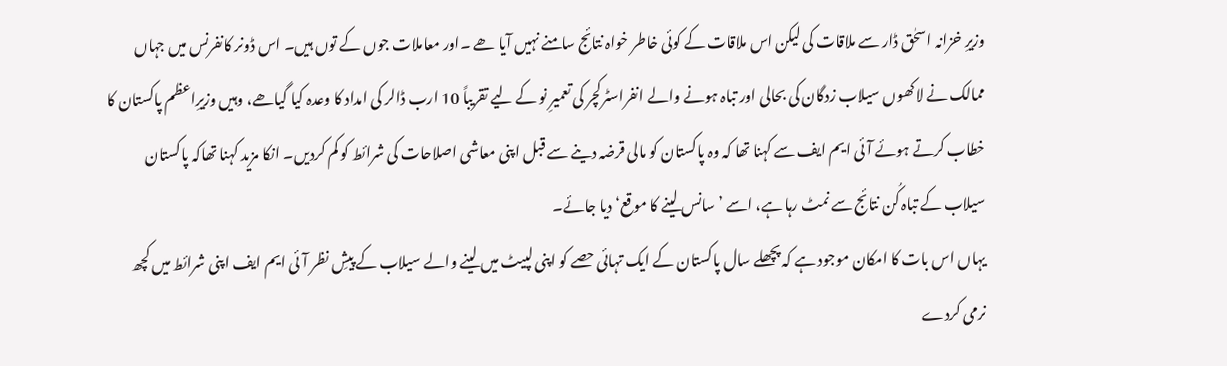وزیرِ خزانہ اسحٰق ڈار سے ملاقات کی لیکن اس ملاقات کے کوئی خاطر خواہ نتائج سامنے نہیں آیا ھے ۔اور معاملات جوں کے توں ہیں۔ اس ڈونر کانفرنس میں جہاں ممالک نے لاکھوں سیلاب زدگان کی بحالی اور تباہ ہونے والے انفراسٹرکچر کی تعمیرِ نو کے لیے تقریباً 10 ارب ڈالر کی امداد کا وعدہ کیا گیاھے، وہیں وزیرِاعظم پاکستان کا خطاب کرتے ہوئے آئی ایم ایف سے کہنا تھا کہ وہ پاکستان کو مالی قرضہ دینے سے قبل اپنی معاشی اصلاحات کی شرائط کو کم کردیں۔ انکا مزید کہنا تھاکہ پاکستان سیلاب کے تباہ کُن نتائج سے نمٹ رہا ہے، اسے ’سانس لینے کا موقع‘ دیا جائے۔
یہاں اس بات کا امکان موجود ہے کہ پچھلے سال پاکستان کے ایک تہائی حصے کو اپنی لپیٹ میں لینے والے سیلاب کے پیشِ نظر آئی ایم ایف اپنی شرائط میں کچھ نرمی کردے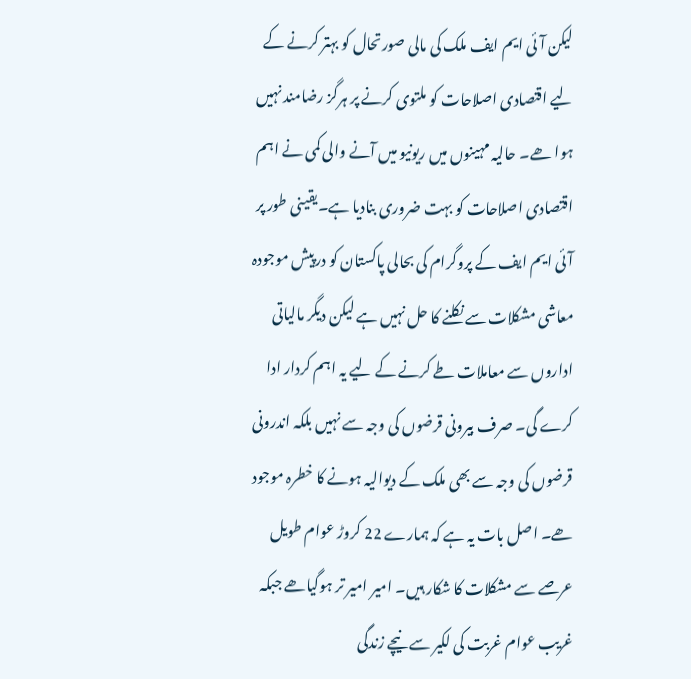لیکن آئی ایم ایف ملک کی مالی صورتحال کو بہتر کرنے کے لیے اقتصادی اصلاحات کو ملتوی کرنے پر ہرگز رضامند نہیں ہوا ھے۔ حالیہ مہینوں میں ریونیو میں آنے والی کمی نے اہم اقتصادی اصلاحات کو بہت ضروری بنادیا ہے۔یقینی طور پر آئی ایم ایف کے پروگرام کی بحالی پاکستان کو درپیش موجودہ معاشی مشکلات سے نکلنے کا حل نہیں ہے لیکن دیگر مالیاتی اداروں سے معاملات طے کرنے کے لیے یہ اہم کردار ادا کرے گی۔ صرف بیرونی قرضوں کی وجہ سے نہیں بلکہ اندرونی قرضوں کی وجہ سے بھی ملک کے دیوالیہ ہونے کا خطرہ موجود ھے۔ اصل بات یہ ہے کہ ہمارے 22 کروڑ عوام طویل عرصے سے مشکلات کا شکار ہیں۔ امیر امیر تر ہوگیاھے جبکہ غریب عوام غربت کی لکیر سے نیچے زندگی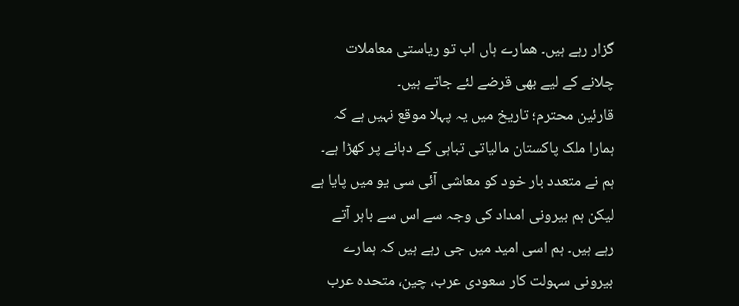گزار رہے ہیں۔ ھمارے ہاں اب تو ریاستی معاملات چلانے کے لیے بھی قرضے لئے جاتے ہیں۔
قارئین محترم؛ تاریخ میں یہ پہلا موقع نہیں ہے کہ ہمارا ملک پاکستان مالیاتی تباہی کے دہانے پر کھڑا ہے۔ ہم نے متعدد بار خود کو معاشی آئی سی یو میں پایا ہے لیکن ہم بیرونی امداد کی وجہ سے اس سے باہر آتے رہے ہیں۔ ہم اسی امید میں جی رہے ہیں کہ ہمارے بیرونی سہولت کار سعودی عرب، چین، متحدہ عرب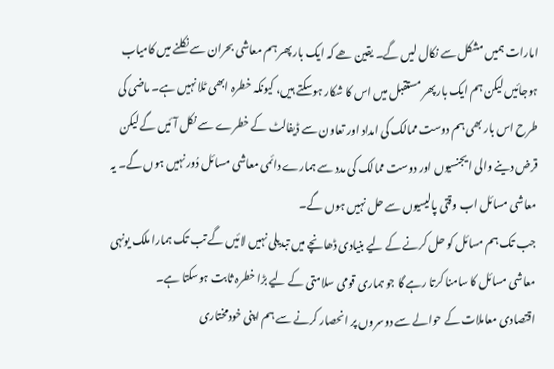امارات ہمیں مشکل سے نکال لیں گے۔ یقین ھے کہ ایک بار پھر ہم معاشی بحران سے نکلنے میں کامیاب ہوجائیں لیکن ہم ایک بار پھر مستقبل میں اس کا شکار ہوسکتے ہیں، کیونکہ خطرہ ابھی ٹلا نہیں ہے۔ ماضی کی طرح اس بار بھی ہم دوست ممالک کی امداد اور تعاون سے ڈیفالٹ کے خطرے سے نکل آئیں گے لیکن قرض دینے والی ایجنسیوں اور دوست ممالک کی مدد سے ہمارے دائمی معاشی مسائل دُور نہیں ہوں گے۔ یہ معاشی مسائل اب وقتی پالیسیوں سے حل نہیں ہوں گے۔
جب تک ہم مسائل کو حل کرنے کے لیے بنیادی ڈھانچے میں تبدیلی نہیں لائیں گے تب تک ہمارا ملک یونہی معاشی مسائل کا سامنا کرتا رہے گا جو ہماری قومی سلامتی کے لیے بڑا خطرہ ثابت ہوسکتا ہے۔
اقتصادی معاملات کے حوالے سے دوسروں پر انحصار کرنے سے ہم اپنی خودمختاری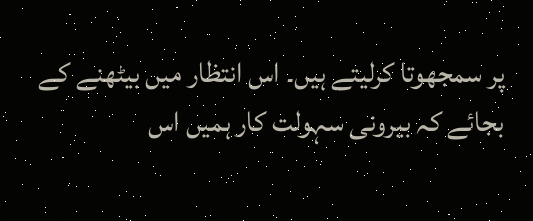پر سمجھوتا کرلیتے ہیں۔ اس انتظار میں بیٹھنے کے بجائے کہ بیرونی سہولت کار ہمیں اس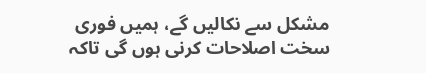مشکل سے نکالیں گے، ہمیں فوری سخت اصلاحات کرنی ہوں گی تاکہ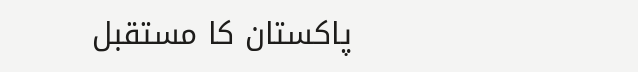پاکستان کا مستقبل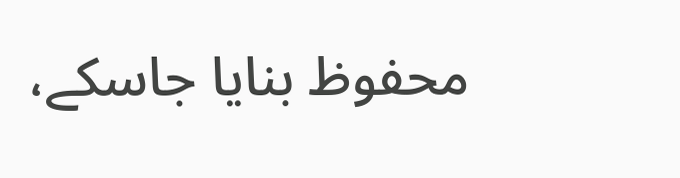محفوظ بنایا جاسکے،